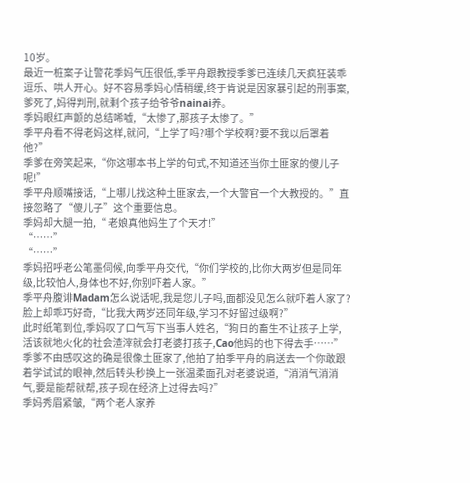10岁。
最近一桩案子让警花季妈气压很低,季平舟跟教授季爹已连续几天疯狂装乖逗乐、哄人开心。好不容易季妈心情稍缓,终于肯说是因家暴引起的刑事案,爹死了,妈得判刑,就剩个孩子给爷爷nainai养。
季妈眼红声颤的总结唏嘘,“太惨了,那孩子太惨了。”
季平舟看不得老妈这样,就问,“上学了吗?哪个学校啊?要不我以后罩着他?”
季爹在旁笑起来,“你这哪本书上学的句式,不知道还当你土匪家的傻儿子呢!”
季平舟顺嘴接话,“上哪儿找这种土匪家去,一个大警官一个大教授的。”直接忽略了“傻儿子”这个重要信息。
季妈却大腿一拍,“ 老娘真他妈生了个天才!”
“……”
“……”
季妈招呼老公笔墨伺候,向季平舟交代,“你们学校的,比你大两岁但是同年级,比较怕人,身体也不好,你别吓着人家。”
季平舟腹诽Madam怎么说话呢,我是您儿子吗,面都没见怎么就吓着人家了?脸上却乖巧好奇,“比我大两岁还同年级,学习不好留过级啊?”
此时纸笔到位,季妈叹了口气写下当事人姓名,“狗日的畜生不让孩子上学,活该就地火化的社会渣滓就会打老婆打孩子,Cao他妈的也下得去手……”
季爹不由感叹这的确是很像土匪家了,他拍了拍季平舟的肩送去一个你敢跟着学试试的眼神,然后转头秒换上一张温柔面孔对老婆说道,“消消气消消气,要是能帮就帮,孩子现在经济上过得去吗?”
季妈秀眉紧皱,“两个老人家养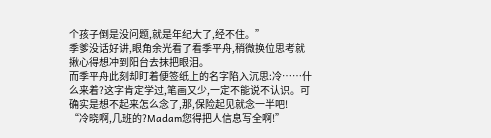个孩子倒是没问题,就是年纪大了,经不住。”
季爹没话好讲,眼角余光看了看季平舟,稍微换位思考就揪心得想冲到阳台去抹把眼泪。
而季平舟此刻却盯着便签纸上的名字陷入沉思:冷……什么来着?这字肯定学过,笔画又少,一定不能说不认识。可确实是想不起来怎么念了,那,保险起见就念一半吧!
“冷晓啊,几班的?Madam您得把人信息写全啊!”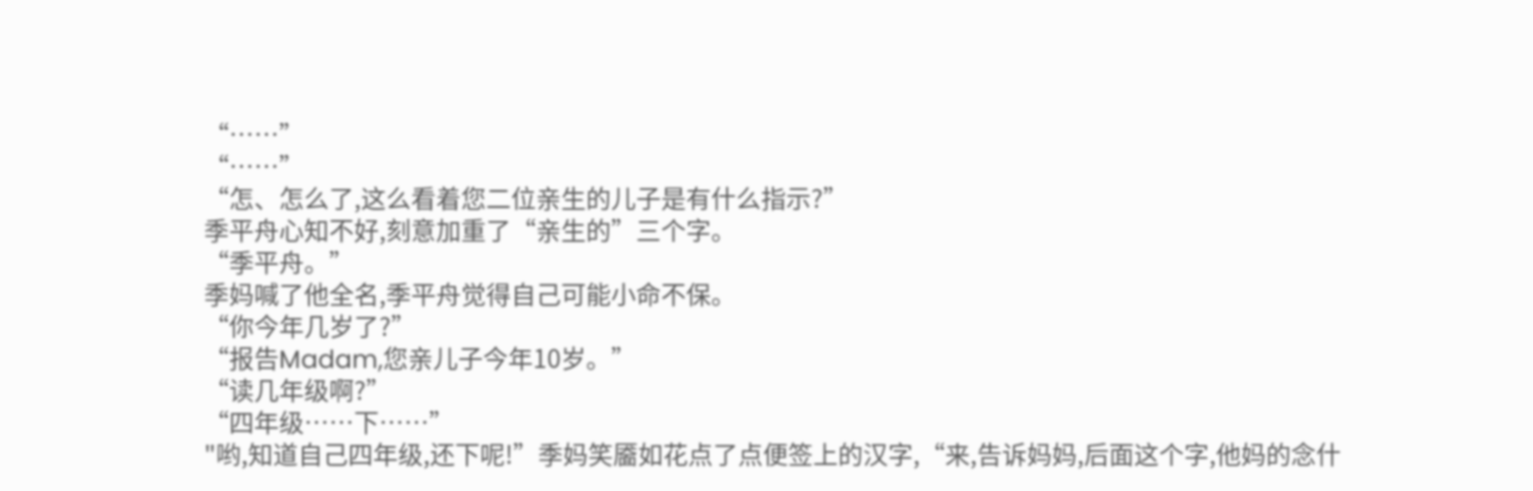“……”
“……”
“怎、怎么了,这么看着您二位亲生的儿子是有什么指示?”
季平舟心知不好,刻意加重了“亲生的”三个字。
“季平舟。”
季妈喊了他全名,季平舟觉得自己可能小命不保。
“你今年几岁了?”
“报告Madam,您亲儿子今年10岁。”
“读几年级啊?”
“四年级……下……”
"哟,知道自己四年级,还下呢!”季妈笑靥如花点了点便签上的汉字,“来,告诉妈妈,后面这个字,他妈的念什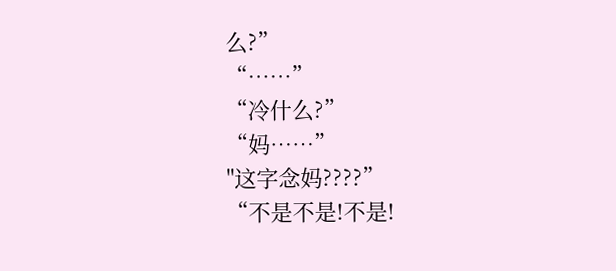么?”
“……”
“冷什么?”
“妈……”
"这字念妈????”
“不是不是!不是!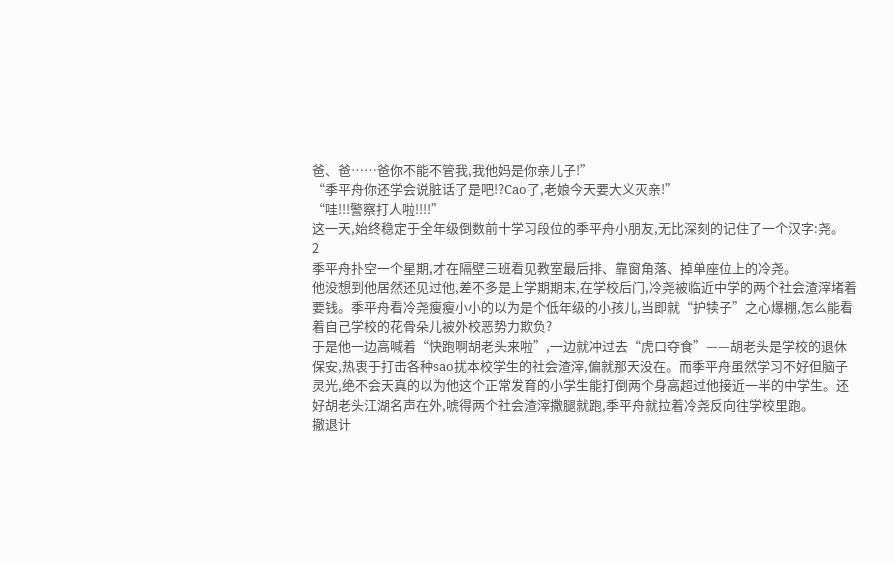爸、爸……爸你不能不管我,我他妈是你亲儿子!”
“季平舟你还学会说脏话了是吧!?Cao了,老娘今天要大义灭亲!”
“哇!!!警察打人啦!!!!”
这一天,始终稳定于全年级倒数前十学习段位的季平舟小朋友,无比深刻的记住了一个汉字:尧。
2
季平舟扑空一个星期,才在隔壁三班看见教室最后排、靠窗角落、掉单座位上的冷尧。
他没想到他居然还见过他,差不多是上学期期末,在学校后门,冷尧被临近中学的两个社会渣滓堵着要钱。季平舟看冷尧瘦瘦小小的以为是个低年级的小孩儿,当即就“护犊子”之心爆棚,怎么能看着自己学校的花骨朵儿被外校恶势力欺负?
于是他一边高喊着“快跑啊胡老头来啦”,一边就冲过去“虎口夺食”——胡老头是学校的退休保安,热衷于打击各种sao扰本校学生的社会渣滓,偏就那天没在。而季平舟虽然学习不好但脑子灵光,绝不会天真的以为他这个正常发育的小学生能打倒两个身高超过他接近一半的中学生。还好胡老头江湖名声在外,唬得两个社会渣滓撒腿就跑,季平舟就拉着冷尧反向往学校里跑。
撤退计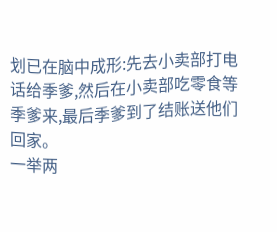划已在脑中成形:先去小卖部打电话给季爹,然后在小卖部吃零食等季爹来,最后季爹到了结账送他们回家。
一举两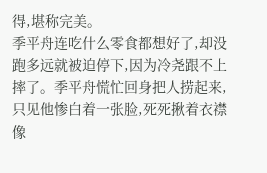得,堪称完美。
季平舟连吃什么零食都想好了,却没跑多远就被迫停下,因为冷尧跟不上摔了。季平舟慌忙回身把人捞起来,只见他惨白着一张脸,死死揪着衣襟像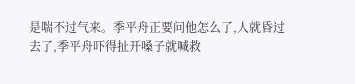是喘不过气来。季平舟正要问他怎么了,人就昏过去了,季平舟吓得扯开嗓子就喊救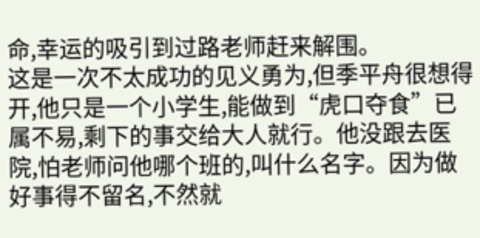命,幸运的吸引到过路老师赶来解围。
这是一次不太成功的见义勇为,但季平舟很想得开,他只是一个小学生,能做到“虎口夺食”已属不易,剩下的事交给大人就行。他没跟去医院,怕老师问他哪个班的,叫什么名字。因为做好事得不留名,不然就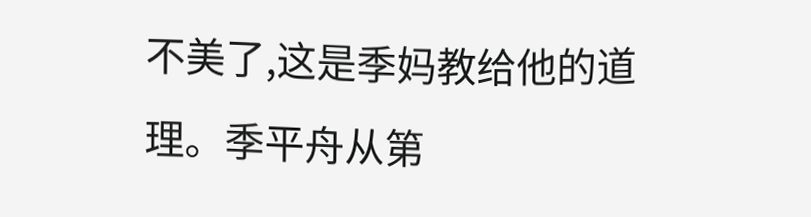不美了,这是季妈教给他的道理。季平舟从第